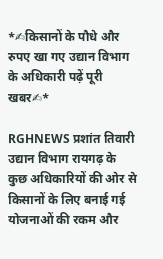*✍किसानों के पौधे और रुपए खा गए उद्यान विभाग के अधिकारी पढ़ें पूरी खबर✍*

RGHNEWS प्रशांत तिवारी उद्यान विभाग रायगढ़ के कुछ अधिकारियों की ओर से किसानों के लिए बनाई गई योजनाओं की रकम और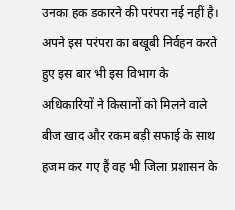उनका हक डकारने की परंपरा नई नहीं है। अपने इस परंपरा का बखूबी निर्वहन करते हुए इस बार भी इस विभाग के अधिकारियों ने किसानों को मिलने वाले बीज खाद और रकम बड़ी सफाई के साथ हजम कर गए हैं वह भी जिला प्रशासन के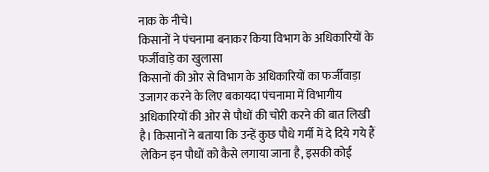नाक के नीचे।
किसानों ने पंचनामा बनाकर किया विभाग के अधिकारियों के फर्जीवाड़े का खुलासा
किसानों की ओर से विभाग के अधिकारियों का फर्जीवाड़ा उजागर करने के लिए बकायदा पंचनामा में विभागीय अधिकारियों की ओर से पौधों की चोरी करने की बात लिखी है। किसानों ने बताया कि उन्हें कुछ पौधे गर्मी में दे दिये गये हैं लेकिन इन पौधों को कैसे लगाया जाना है, इसकी कोई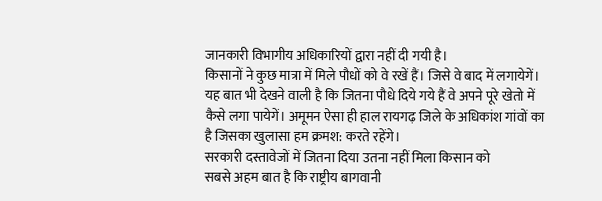जानकारी विभागीय अधिकारियों द्वारा नहीं दी गयी है।
किसानों ने कुछ मात्रा में मिले पौधों को वे रखें हैं। जिसे वे बाद में लगायेगें। यह बात भी देखने वाली है कि जितना पौधे दिये गये हैं वे अपने पूरे खेतो में कैसे लगा पायेगें। अमूमन ऐसा ही हाल रायगढ़ जिले के अधिकांश गांवों का है जिसका खुलासा हम क्रमश: करते रहेंगे।
सरकारी दस्तावेजों में जितना दिया उतना नहीं मिला किसान को
सबसे अहम बात है कि राष्ट्रीय बागवानी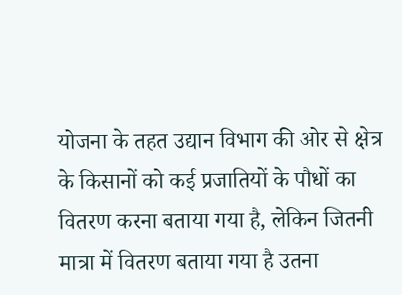योजना के तहत उद्यान विभाग की ओर से क्षेत्र के किसानों को कई प्रजातियों के पौधों का वितरण करना बताया गया है, लेकिन जितनी मात्रा में वितरण बताया गया है उतना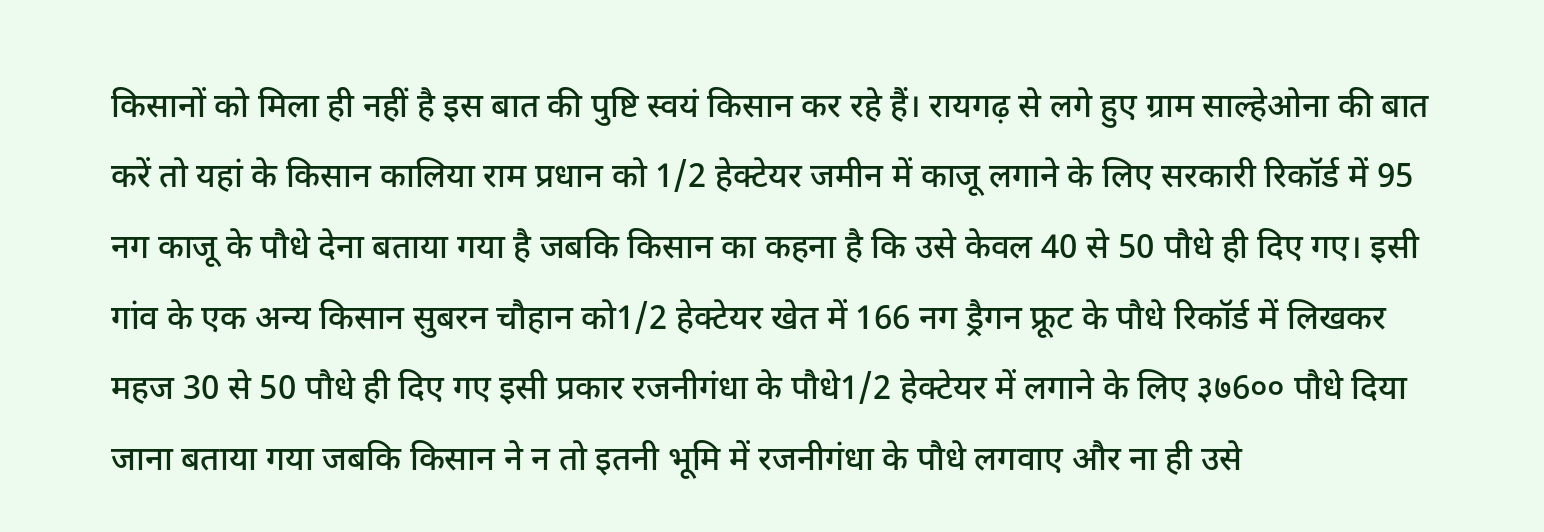किसानों को मिला ही नहीं है इस बात की पुष्टि स्वयं किसान कर रहे हैं। रायगढ़ से लगे हुए ग्राम साल्हेओना की बात करें तो यहां के किसान कालिया राम प्रधान को 1/2 हेक्टेयर जमीन में काजू लगाने के लिए सरकारी रिकॉर्ड में 95 नग काजू के पौधे देना बताया गया है जबकि किसान का कहना है कि उसे केवल 40 से 50 पौधे ही दिए गए। इसी गांव के एक अन्य किसान सुबरन चौहान को1/2 हेक्टेयर खेत में 166 नग ड्रैगन फ्रूट के पौधे रिकॉर्ड में लिखकर महज 30 से 50 पौधे ही दिए गए इसी प्रकार रजनीगंधा के पौधे1/2 हेक्टेयर में लगाने के लिए ३७6०० पौधे दिया जाना बताया गया जबकि किसान ने न तो इतनी भूमि में रजनीगंधा के पौधे लगवाए और ना ही उसे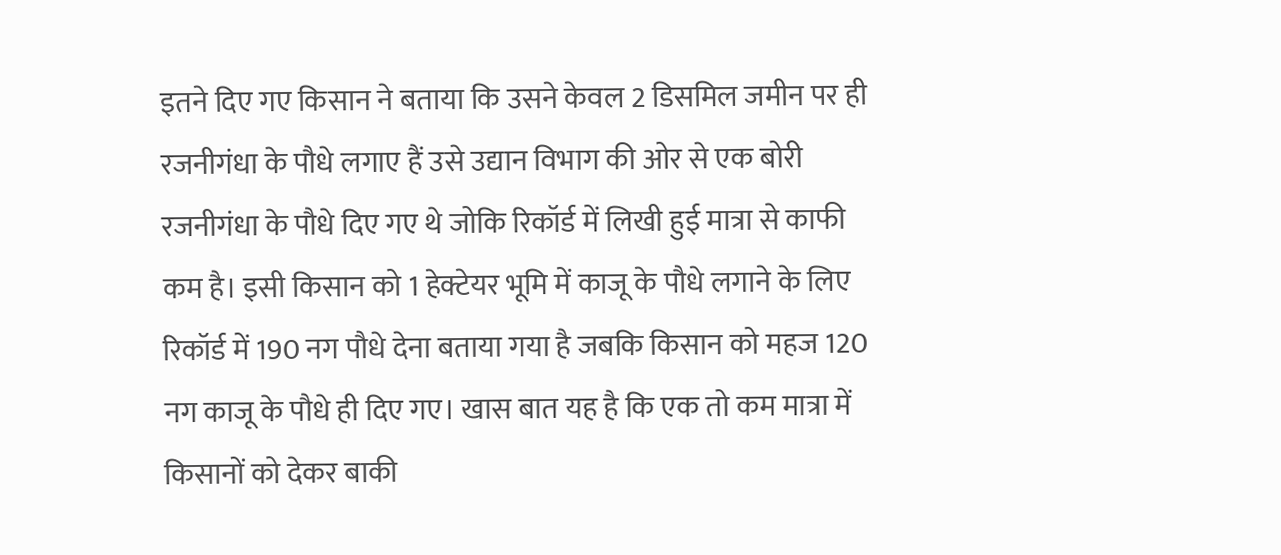इतने दिए गए किसान ने बताया कि उसने केवल 2 डिसमिल जमीन पर ही रजनीगंधा के पौधे लगाए हैं उसे उद्यान विभाग की ओर से एक बोरी रजनीगंधा के पौधे दिए गए थे जोकि रिकॉर्ड में लिखी हुई मात्रा से काफी कम है। इसी किसान को 1 हेक्टेयर भूमि में काजू के पौधे लगाने के लिए रिकॉर्ड में 190 नग पौधे देना बताया गया है जबकि किसान को महज 120 नग काजू के पौधे ही दिए गए। खास बात यह है कि एक तो कम मात्रा में किसानों को देकर बाकी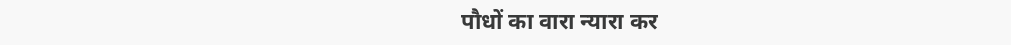पौधों का वारा न्यारा कर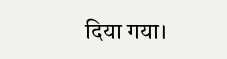दिया गया।